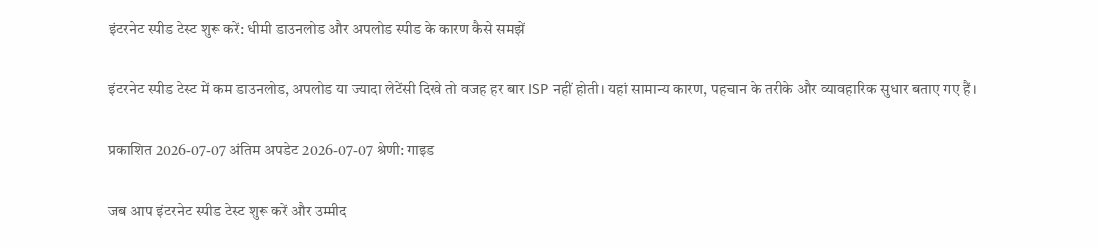इंटरनेट स्पीड टेस्ट शुरू करें: धीमी डाउनलोड और अपलोड स्पीड के कारण कैसे समझें

इंटरनेट स्पीड टेस्ट में कम डाउनलोड, अपलोड या ज्यादा लेटेंसी दिखे तो वजह हर बार ISP नहीं होती। यहां सामान्य कारण, पहचान के तरीके और व्यावहारिक सुधार बताए गए हैं।

प्रकाशित 2026-07-07 अंतिम अपडेट 2026-07-07 श्रेणी: गाइड

जब आप इंटरनेट स्पीड टेस्ट शुरू करें और उम्मीद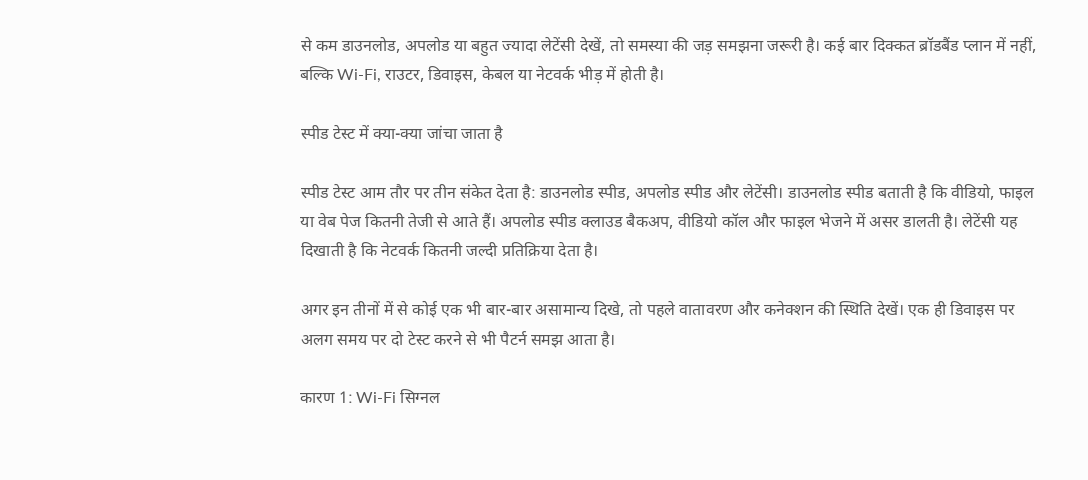से कम डाउनलोड, अपलोड या बहुत ज्यादा लेटेंसी देखें, तो समस्या की जड़ समझना जरूरी है। कई बार दिक्कत ब्रॉडबैंड प्लान में नहीं, बल्कि Wi-Fi, राउटर, डिवाइस, केबल या नेटवर्क भीड़ में होती है।

स्पीड टेस्ट में क्या-क्या जांचा जाता है

स्पीड टेस्ट आम तौर पर तीन संकेत देता है: डाउनलोड स्पीड, अपलोड स्पीड और लेटेंसी। डाउनलोड स्पीड बताती है कि वीडियो, फाइल या वेब पेज कितनी तेजी से आते हैं। अपलोड स्पीड क्लाउड बैकअप, वीडियो कॉल और फाइल भेजने में असर डालती है। लेटेंसी यह दिखाती है कि नेटवर्क कितनी जल्दी प्रतिक्रिया देता है।

अगर इन तीनों में से कोई एक भी बार-बार असामान्य दिखे, तो पहले वातावरण और कनेक्शन की स्थिति देखें। एक ही डिवाइस पर अलग समय पर दो टेस्ट करने से भी पैटर्न समझ आता है।

कारण 1: Wi-Fi सिग्नल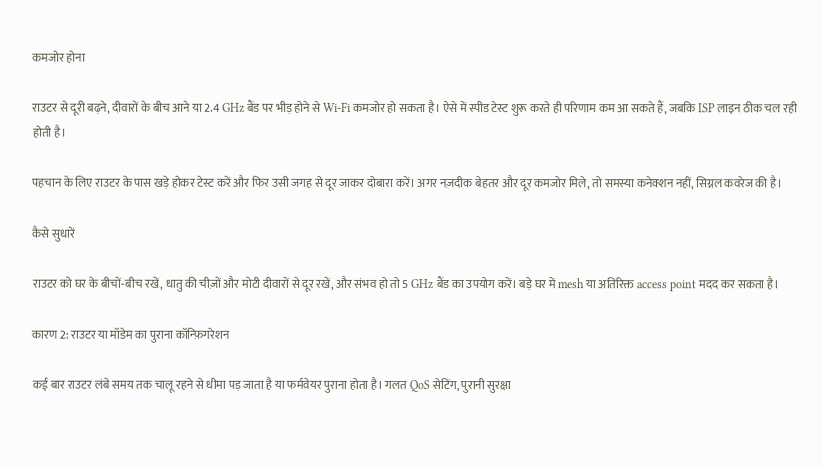कमजोर होना

राउटर से दूरी बढ़ने, दीवारों के बीच आने या 2.4 GHz बैंड पर भीड़ होने से Wi-Fi कमजोर हो सकता है। ऐसे में स्पीड टेस्ट शुरू करते ही परिणाम कम आ सकते हैं, जबकि ISP लाइन ठीक चल रही होती है।

पहचान के लिए राउटर के पास खड़े होकर टेस्ट करें और फिर उसी जगह से दूर जाकर दोबारा करें। अगर नज़दीक बेहतर और दूर कमजोर मिले, तो समस्या कनेक्शन नहीं, सिग्नल कवरेज की है।

कैसे सुधारें

राउटर को घर के बीचों-बीच रखें, धातु की चीज़ों और मोटी दीवारों से दूर रखें, और संभव हो तो 5 GHz बैंड का उपयोग करें। बड़े घर में mesh या अतिरिक्त access point मदद कर सकता है।

कारण 2: राउटर या मॉडेम का पुराना कॉन्फ़िगरेशन

कई बार राउटर लंबे समय तक चालू रहने से धीमा पड़ जाता है या फर्मवेयर पुराना होता है। गलत QoS सेटिंग, पुरानी सुरक्षा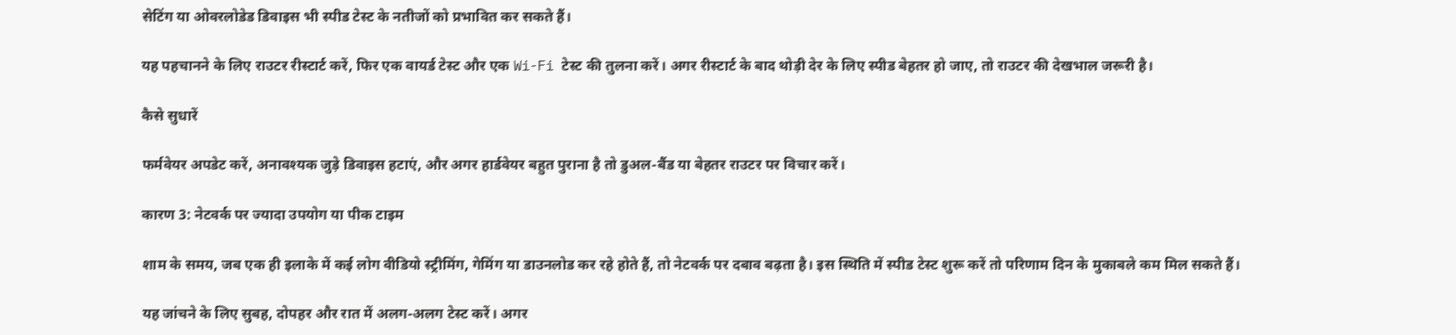सेटिंग या ओवरलोडेड डिवाइस भी स्पीड टेस्ट के नतीजों को प्रभावित कर सकते हैं।

यह पहचानने के लिए राउटर रीस्टार्ट करें, फिर एक वायर्ड टेस्ट और एक Wi-Fi टेस्ट की तुलना करें। अगर रीस्टार्ट के बाद थोड़ी देर के लिए स्पीड बेहतर हो जाए, तो राउटर की देखभाल जरूरी है।

कैसे सुधारें

फर्मवेयर अपडेट करें, अनावश्यक जुड़े डिवाइस हटाएं, और अगर हार्डवेयर बहुत पुराना है तो डुअल-बैंड या बेहतर राउटर पर विचार करें।

कारण 3: नेटवर्क पर ज्यादा उपयोग या पीक टाइम

शाम के समय, जब एक ही इलाके में कई लोग वीडियो स्ट्रीमिंग, गेमिंग या डाउनलोड कर रहे होते हैं, तो नेटवर्क पर दबाव बढ़ता है। इस स्थिति में स्पीड टेस्ट शुरू करें तो परिणाम दिन के मुकाबले कम मिल सकते हैं।

यह जांचने के लिए सुबह, दोपहर और रात में अलग-अलग टेस्ट करें। अगर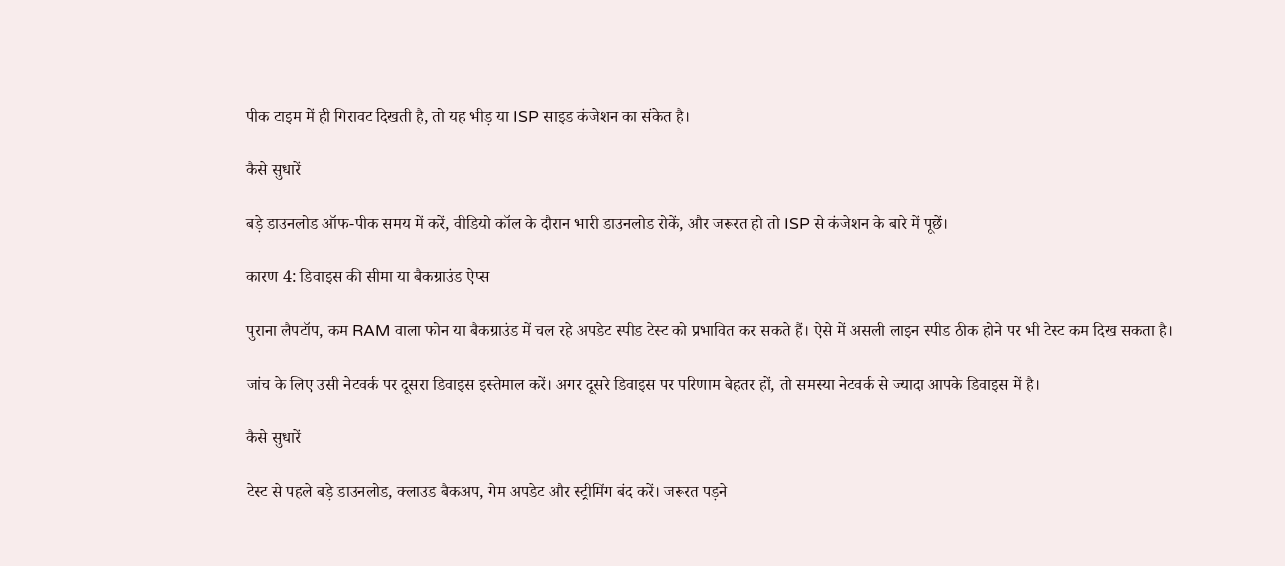पीक टाइम में ही गिरावट दिखती है, तो यह भीड़ या ISP साइड कंजेशन का संकेत है।

कैसे सुधारें

बड़े डाउनलोड ऑफ-पीक समय में करें, वीडियो कॉल के दौरान भारी डाउनलोड रोकें, और जरूरत हो तो ISP से कंजेशन के बारे में पूछें।

कारण 4: डिवाइस की सीमा या बैकग्राउंड ऐप्स

पुराना लैपटॉप, कम RAM वाला फोन या बैकग्राउंड में चल रहे अपडेट स्पीड टेस्ट को प्रभावित कर सकते हैं। ऐसे में असली लाइन स्पीड ठीक होने पर भी टेस्ट कम दिख सकता है।

जांच के लिए उसी नेटवर्क पर दूसरा डिवाइस इस्तेमाल करें। अगर दूसरे डिवाइस पर परिणाम बेहतर हों, तो समस्या नेटवर्क से ज्यादा आपके डिवाइस में है।

कैसे सुधारें

टेस्ट से पहले बड़े डाउनलोड, क्लाउड बैकअप, गेम अपडेट और स्ट्रीमिंग बंद करें। जरूरत पड़ने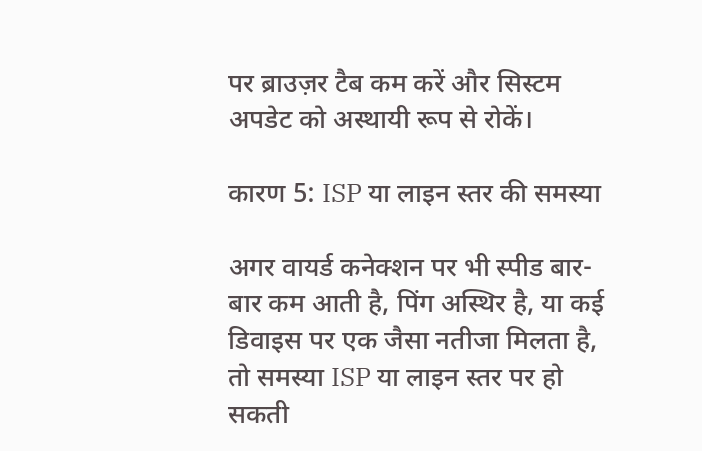पर ब्राउज़र टैब कम करें और सिस्टम अपडेट को अस्थायी रूप से रोकें।

कारण 5: ISP या लाइन स्तर की समस्या

अगर वायर्ड कनेक्शन पर भी स्पीड बार-बार कम आती है, पिंग अस्थिर है, या कई डिवाइस पर एक जैसा नतीजा मिलता है, तो समस्या ISP या लाइन स्तर पर हो सकती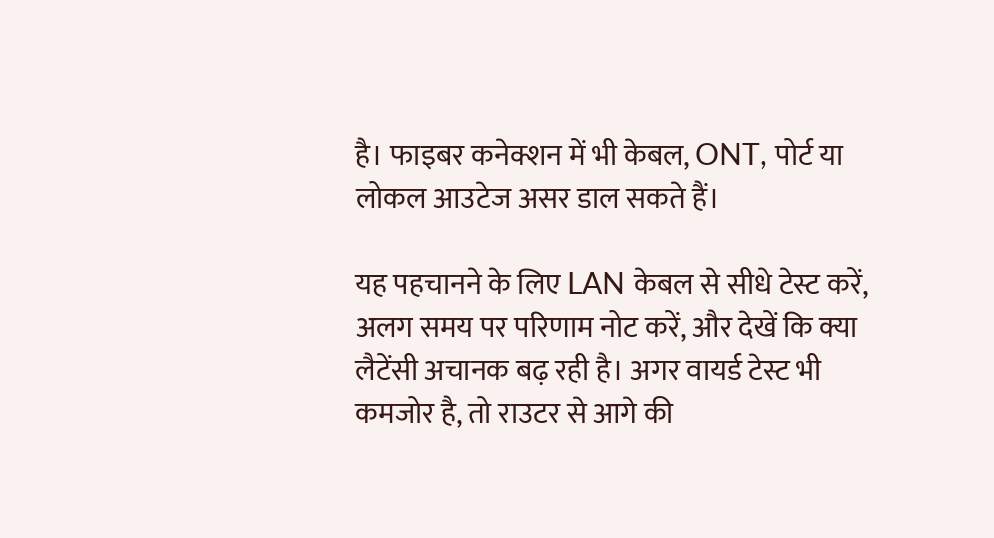है। फाइबर कनेक्शन में भी केबल, ONT, पोर्ट या लोकल आउटेज असर डाल सकते हैं।

यह पहचानने के लिए LAN केबल से सीधे टेस्ट करें, अलग समय पर परिणाम नोट करें, और देखें कि क्या लैटेंसी अचानक बढ़ रही है। अगर वायर्ड टेस्ट भी कमजोर है, तो राउटर से आगे की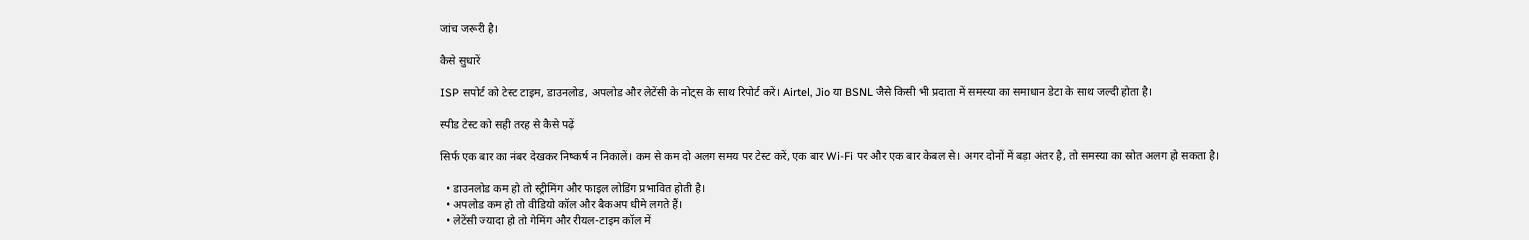जांच जरूरी है।

कैसे सुधारें

ISP सपोर्ट को टेस्ट टाइम, डाउनलोड, अपलोड और लेटेंसी के नोट्स के साथ रिपोर्ट करें। Airtel, Jio या BSNL जैसे किसी भी प्रदाता में समस्या का समाधान डेटा के साथ जल्दी होता है।

स्पीड टेस्ट को सही तरह से कैसे पढ़ें

सिर्फ एक बार का नंबर देखकर निष्कर्ष न निकालें। कम से कम दो अलग समय पर टेस्ट करें, एक बार Wi-Fi पर और एक बार केबल से। अगर दोनों में बड़ा अंतर है, तो समस्या का स्रोत अलग हो सकता है।

  • डाउनलोड कम हो तो स्ट्रीमिंग और फाइल लोडिंग प्रभावित होती है।
  • अपलोड कम हो तो वीडियो कॉल और बैकअप धीमे लगते हैं।
  • लेटेंसी ज्यादा हो तो गेमिंग और रीयल-टाइम कॉल में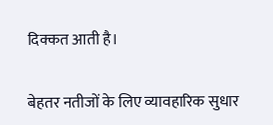दिक्कत आती है।

बेहतर नतीजों के लिए व्यावहारिक सुधार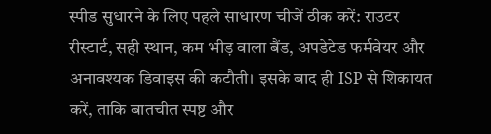स्पीड सुधारने के लिए पहले साधारण चीजें ठीक करें: राउटर रीस्टार्ट, सही स्थान, कम भीड़ वाला बैंड, अपडेटेड फर्मवेयर और अनावश्यक डिवाइस की कटौती। इसके बाद ही ISP से शिकायत करें, ताकि बातचीत स्पष्ट और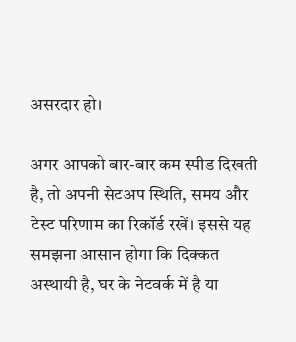असरदार हो।

अगर आपको बार-बार कम स्पीड दिखती है, तो अपनी सेटअप स्थिति, समय और टेस्ट परिणाम का रिकॉर्ड रखें। इससे यह समझना आसान होगा कि दिक्कत अस्थायी है, घर के नेटवर्क में है या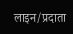लाइन/प्रदाता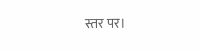स्तर पर।